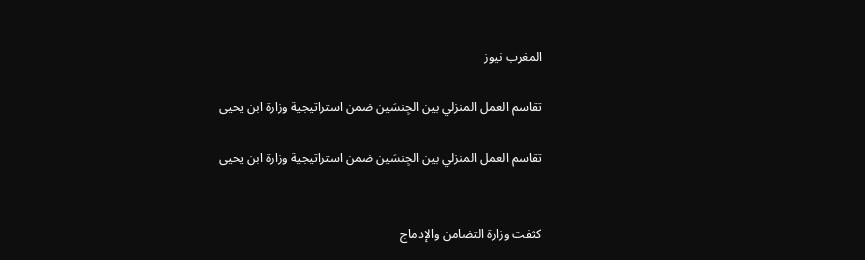المغرب نيوز

تقاسم العمل المنزلي بين الجِنسَين ضمن استراتيجية وزارة ابن يحيى

تقاسم العمل المنزلي بين الجِنسَين ضمن استراتيجية وزارة ابن يحيى


كثفت وزارة التضامن والإدماج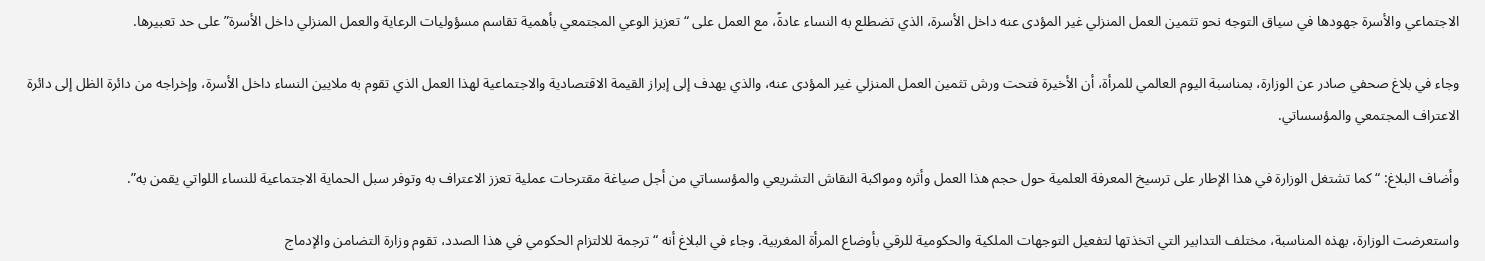الاجتماعي والأسرة جهودها في سياق التوجه نحو تثمين العمل المنزلي غير المؤدى عنه داخل الأسرة، الذي تضطلع به النساء عادةً، مع العمل على “تعزيز الوعي المجتمعي بأهمية تقاسم مسؤوليات الرعاية والعمل المنزلي داخل الأسرة” على حد تعبيرها.

وجاء في بلاغ صحفي صادر عن الوزارة، بمناسبة اليوم العالمي للمرأة، أن الأخيرة فتحت ورش تثمين العمل المنزلي غير المؤدى عنه، والذي يهدف إلى إبراز القيمة الاقتصادية والاجتماعية لهذا العمل الذي تقوم به ملايين النساء داخل الأسرة، وإخراجه من دائرة الظل إلى دائرة الاعتراف المجتمعي والمؤسساتي.

وأضاف البلاغ: “كما تشتغل الوزارة في هذا الإطار على ترسيخ المعرفة العلمية حول حجم هذا العمل وأثره ومواكبة النقاش التشريعي والمؤسساتي من أجل صياغة مقترحات عملية تعزز الاعتراف به وتوفر سبل الحماية الاجتماعية للنساء اللواتي يقمن به”.

واستعرضت الوزارة، بهذه المناسبة، مختلف التدابير التي اتخذتها لتفعيل التوجهات الملكية والحكومية للرقي بأوضاع المرأة المغربية. وجاء في البلاغ أنه “ترجمة للالتزام الحكومي في هذا الصدد، تقوم وزارة التضامن والإدماج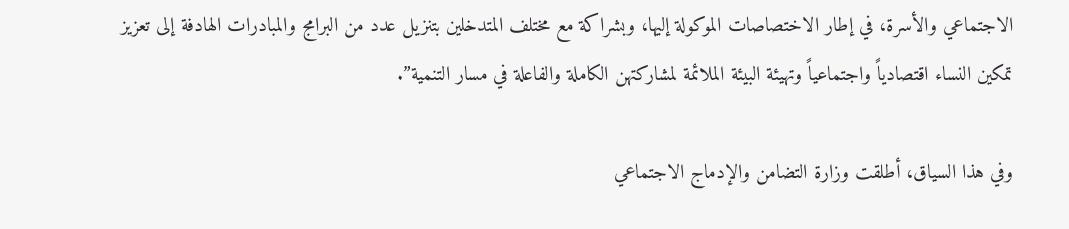الاجتماعي والأسرة، في إطار الاختصاصات الموكولة إليها، وبشراكة مع مختلف المتدخلين بتنزيل عدد من البرامج والمبادرات الهادفة إلى تعزيز تمكين النساء اقتصادياً واجتماعياً وتهيئة البيئة الملائمة لمشاركتهن الكاملة والفاعلة في مسار التنمية”.

وفي هذا السياق، أطلقت وزارة التضامن والإدماج الاجتماعي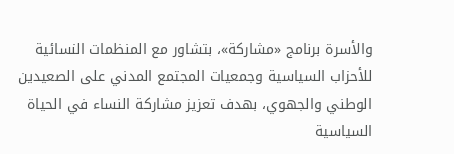والأسرة برنامج «مشاركة»، بتشاور مع المنظمات النسائية للأحزاب السياسية وجمعيات المجتمع المدني على الصعيدين الوطني والجهوي، بهدف تعزيز مشاركة النساء في الحياة السياسية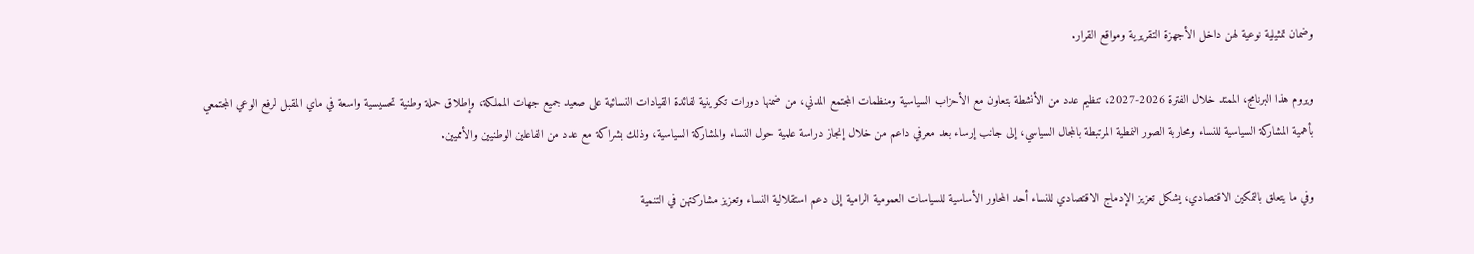وضمان تمثيلية نوعية لهن داخل الأجهزة التقريرية ومواقع القرار.

ويروم هذا البرنامج، الممتد خلال الفترة 2026-2027، تنظيم عدد من الأنشطة بتعاون مع الأحزاب السياسية ومنظمات المجتمع المدني، من ضمنها دورات تكوينية لفائدة القيادات النسائية على صعيد جميع جهات المملكة، وإطلاق حملة وطنية تحسيسية واسعة في ماي المقبل لرفع الوعي المجتمعي بأهمية المشاركة السياسية للنساء ومحاربة الصور النمطية المرتبطة بالمجال السياسي، إلى جانب إرساء بعد معرفي داعم من خلال إنجاز دراسة علمية حول النساء والمشاركة السياسية، وذلك بشراكة مع عدد من الفاعلين الوطنيين والأمميين.

وفي ما يتعلق بالتمكين الاقتصادي، يشكل تعزيز الإدماج الاقتصادي للنساء أحد المحاور الأساسية للسياسات العمومية الرامية إلى دعم استقلالية النساء وتعزيز مشاركتهن في التنمية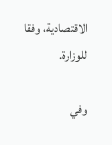الاقتصادية، وفقا للوزارة.

وفي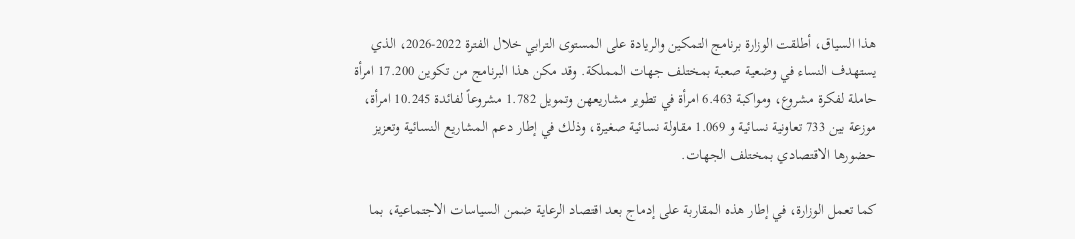هذا السياق، أطلقت الوزارة برنامج التمكين والريادة على المستوى الترابي خلال الفترة 2022-2026، الذي يستهدف النساء في وضعية صعبة بمختلف جهات المملكة. وقد مكن هذا البرنامج من تكوين 17.200 امرأة حاملة لفكرة مشروع، ومواكبة 6.463 امرأة في تطوير مشاريعهن وتمويل 1.782 مشروعاً لفائدة 10.245 امرأة، موزعة بين 733 تعاونية نسائية و 1.069 مقاولة نسائية صغيرة، وذلك في إطار دعم المشاريع النسائية وتعزيز حضورها الاقتصادي بمختلف الجهات.

كما تعمل الوزارة، في إطار هذه المقاربة على إدماج بعد اقتصاد الرعاية ضمن السياسات الاجتماعية، بما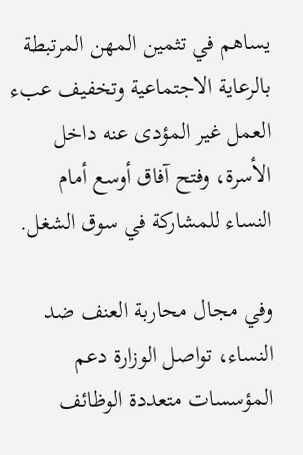يساهم في تثمين المهن المرتبطة بالرعاية الاجتماعية وتخفيف عبء العمل غير المؤدى عنه داخل الأسرة، وفتح آفاق أوسع أمام النساء للمشاركة في سوق الشغل.

وفي مجال محاربة العنف ضد النساء، تواصل الوزارة دعم المؤسسات متعددة الوظائف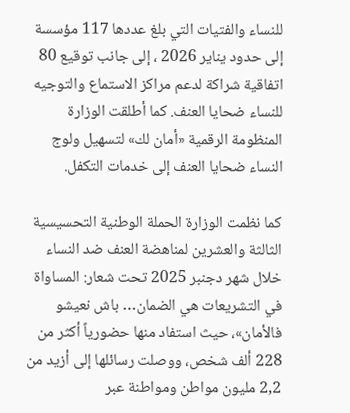للنساء والفتيات التي بلغ عددها 117 مؤسسة إلى حدود يناير 2026 ، إلى جانب توقيع 80 اتفاقية شراكة لدعم مراكز الاستماع والتوجيه للنساء ضحايا العنف. كما أطلقت الوزارة المنظومة الرقمية «أمان لك» لتسهيل ولوج النساء ضحايا العنف إلى خدمات التكفل.

كما نظمت الوزارة الحملة الوطنية التحسيسية الثالثة والعشرين لمناهضة العنف ضد النساء خلال شهر دجنبر 2025 تحت شعار: المساواة في التشريعات هي الضمان… باش نعيشو فالأمان»، حيث استفاد منها حضورياً أكثر من 228 ألف شخص، ووصلت رسائلها إلى أزيد من 2,2 مليون مواطن ومواطنة عبر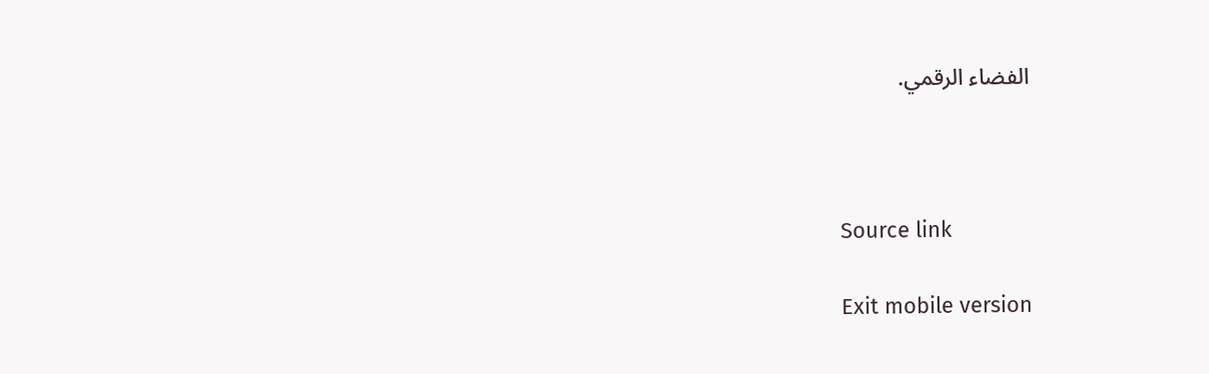الفضاء الرقمي.



Source link

Exit mobile version